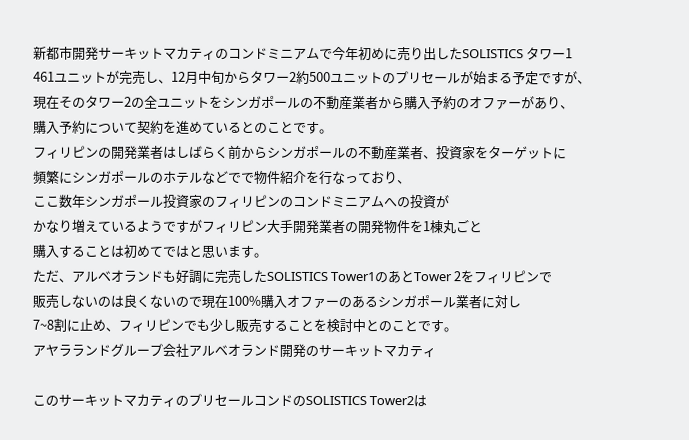新都市開発サーキットマカティのコンドミニアムで今年初めに売り出したSOLISTICS タワー1
461ユニットが完売し、12月中旬からタワー2約500ユニットのプリセールが始まる予定ですが、
現在そのタワー2の全ユニットをシンガポールの不動産業者から購入予約のオファーがあり、
購入予約について契約を進めているとのことです。
フィリピンの開発業者はしばらく前からシンガポールの不動産業者、投資家をターゲットに
頻繁にシンガポールのホテルなどでで物件紹介を行なっており、
ここ数年シンガポール投資家のフィリピンのコンドミニアムへの投資が
かなり増えているようですがフィリピン大手開発業者の開発物件を1棟丸ごと
購入することは初めてではと思います。
ただ、アルベオランドも好調に完売したSOLISTICS Tower1のあとTower 2をフィリピンで
販売しないのは良くないので現在100%購入オファーのあるシンガポール業者に対し
7~8割に止め、フィリピンでも少し販売することを検討中とのことです。
アヤラランドグループ会社アルベオランド開発のサーキットマカティ

このサーキットマカティのプリセールコンドのSOLISTICS Tower2は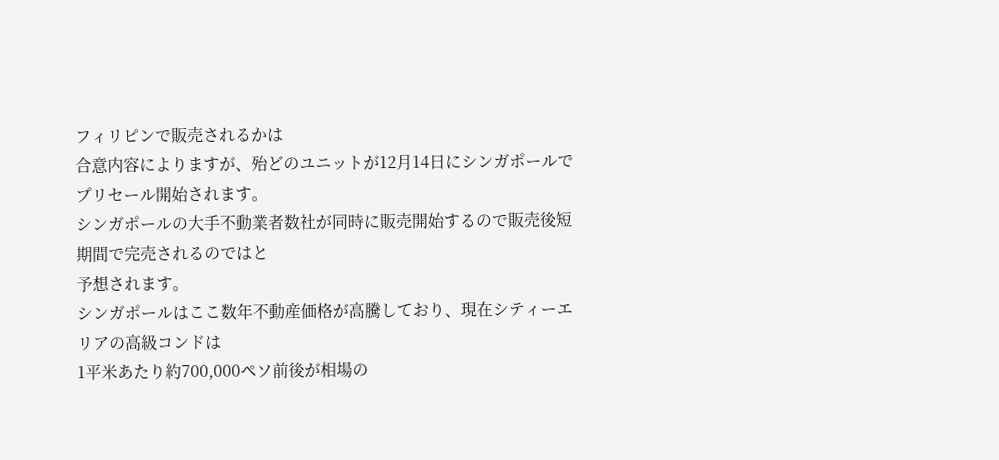フィリピンで販売されるかは
合意内容によりますが、殆どのユニットが12月14日にシンガポールでプリセール開始されます。
シンガポールの大手不動業者数社が同時に販売開始するので販売後短期間で完売されるのではと
予想されます。
シンガポールはここ数年不動産価格が高騰しており、現在シティーエリアの高級コンドは
1平米あたり約700,000ペソ前後が相場の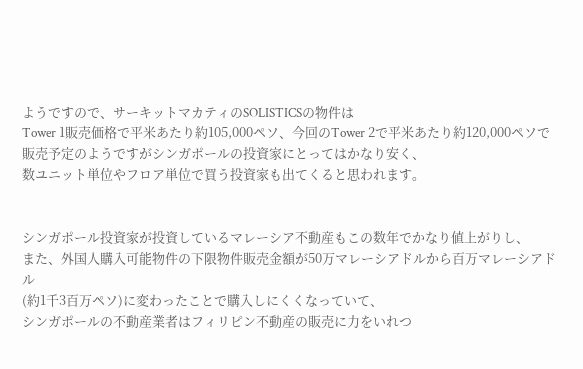ようですので、サーキットマカティのSOLISTICSの物件は
Tower 1販売価格で平米あたり約105,000ペソ、今回のTower 2で平米あたり約120,000ペソで
販売予定のようですがシンガポールの投資家にとってはかなり安く、
数ユニット単位やフロア単位で買う投資家も出てくると思われます。


シンガポール投資家が投資しているマレーシア不動産もこの数年でかなり値上がりし、
また、外国人購入可能物件の下限物件販売金額が50万マレーシアドルから百万マレーシアドル
(約1千3百万ペソ)に変わったことで購入しにくくなっていて、
シンガポールの不動産業者はフィリピン不動産の販売に力をいれつ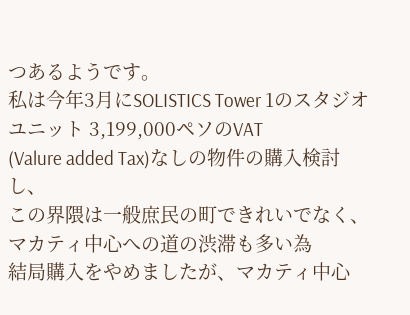つあるようです。
私は今年3月にSOLISTICS Tower 1のスタジオユニット 3,199,000ペソのVAT
(Valure added Tax)なしの物件の購入検討し、
この界隈は一般庶民の町できれいでなく、マカティ中心への道の渋滞も多い為
結局購入をやめましたが、マカティ中心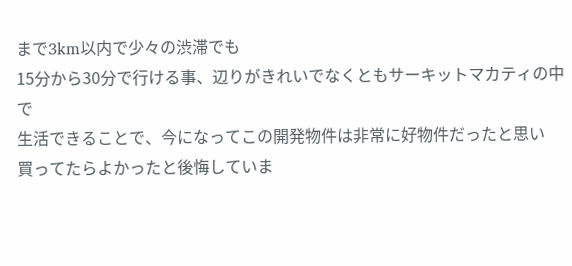まで3km以内で少々の渋滞でも
15分から30分で行ける事、辺りがきれいでなくともサーキットマカティの中で
生活できることで、今になってこの開発物件は非常に好物件だったと思い
買ってたらよかったと後悔していま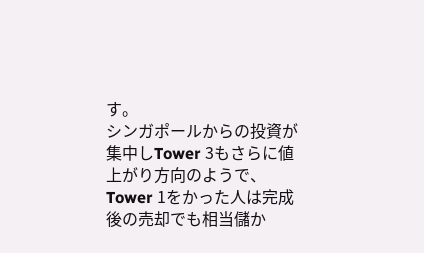す。
シンガポールからの投資が集中しTower 3もさらに値上がり方向のようで、
Tower 1をかった人は完成後の売却でも相当儲か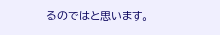るのではと思います。